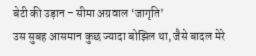बेटी की उड़ान – सीमा अग्रवाल ‘जागृति’
उस सुबह आसमान कुछ ज्यादा बोझिल था, जैसे बादल मेरे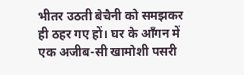भीतर उठती बेचैनी को समझकर ही ठहर गए हों। घर के आँगन में एक अजीब-सी खामोशी पसरी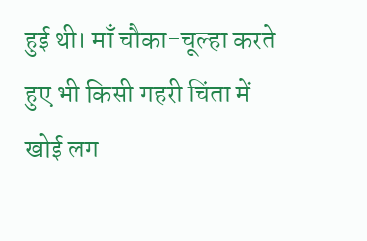हुई थी। माँ चौका-चूल्हा करते हुए भी किसी गहरी चिंता में खोई लग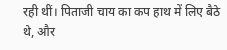रही थीं। पिताजी चाय का कप हाथ में लिए बैठे थे, और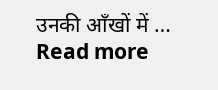उनकी आँखों में … Read more